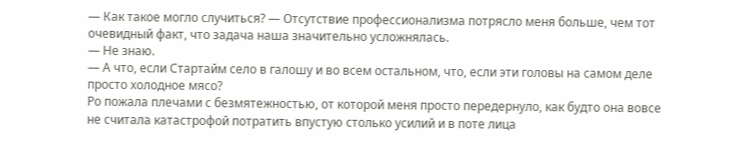— Как такое могло случиться? — Отсутствие профессионализма потрясло меня больше, чем тот очевидный факт, что задача наша значительно усложнялась.
— Не знаю.
— А что, если Стартайм село в галошу и во всем остальном, что, если эти головы на самом деле просто холодное мясо?
Ро пожала плечами с безмятежностью, от которой меня просто передернуло, как будто она вовсе не считала катастрофой потратить впустую столько усилий и в поте лица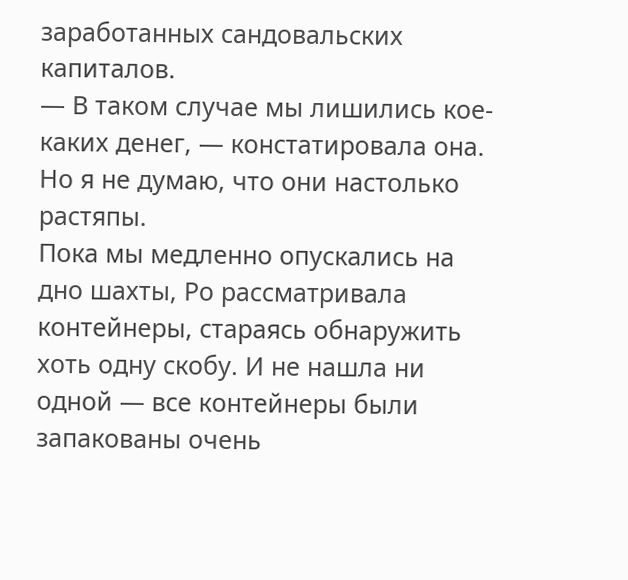заработанных сандовальских капиталов.
— В таком случае мы лишились кое-каких денег, — констатировала она. Но я не думаю, что они настолько растяпы.
Пока мы медленно опускались на дно шахты, Ро рассматривала контейнеры, стараясь обнаружить хоть одну скобу. И не нашла ни одной — все контейнеры были запакованы очень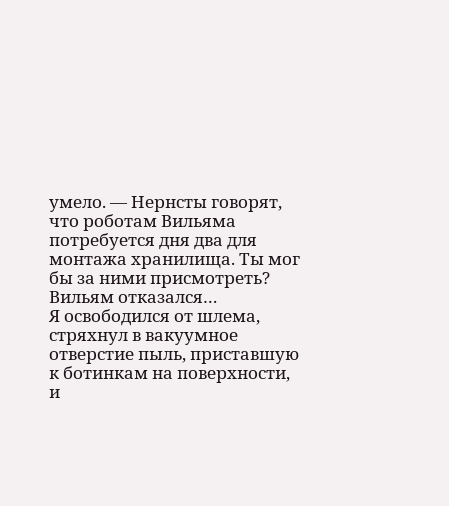умело. — Нернсты говорят, что роботам Вильяма потребуется дня два для монтажа хранилища. Ты мог бы за ними присмотреть? Вильям отказался…
Я освободился от шлема, стряхнул в вакуумное отверстие пыль, приставшую к ботинкам на поверхности, и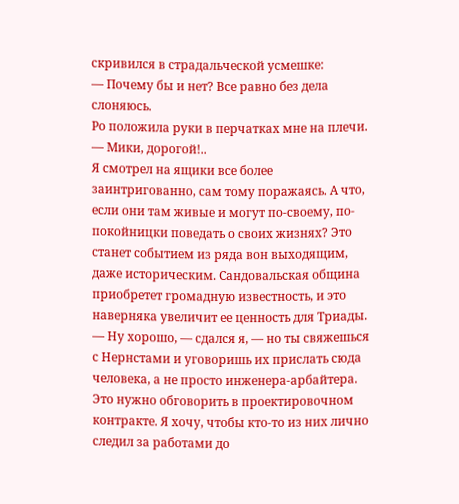скривился в страдальческой усмешке:
— Почему бы и нет? Все равно без дела слоняюсь.
Ро положила руки в перчатках мне на плечи.
— Мики, дорогой!..
Я смотрел на ящики все более заинтригованно, сам тому поражаясь. А что, если они там живые и могут по-своему, по-покойницки поведать о своих жизнях? Это станет событием из ряда вон выходящим, даже историческим. Сандовальская община приобретет громадную известность, и это наверняка увеличит ее ценность для Триады.
— Ну хорошо, — сдался я, — но ты свяжешься с Нернстами и уговоришь их прислать сюда человека, а не просто инженера-арбайтера. Это нужно обговорить в проектировочном контракте. Я хочу, чтобы кто-то из них лично следил за работами до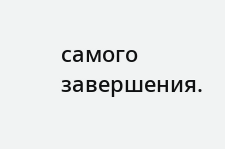самого завершения.